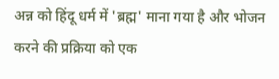अन्न को हिंदू धर्म में 'ब्रह्म' माना गया है और भोजन करने की प्रक्रिया को एक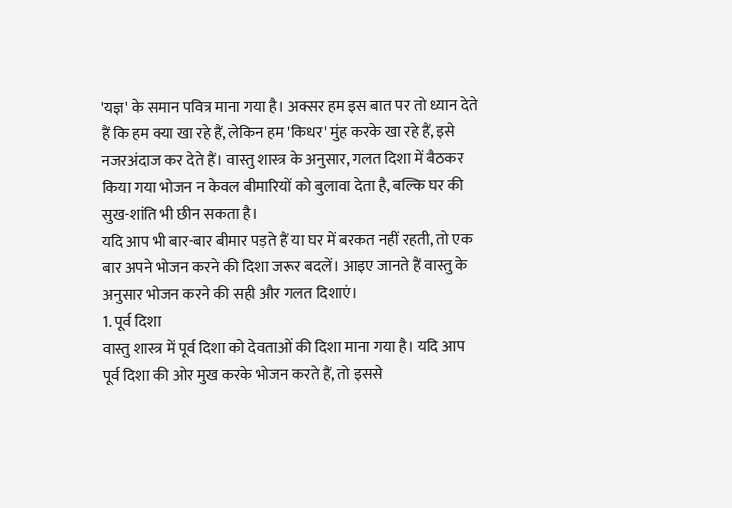'यज्ञ' के समान पवित्र माना गया है। अक्सर हम इस बात पर तो ध्यान देते हैं कि हम क्या खा रहे हैं, लेकिन हम 'किधर' मुंह करके खा रहे हैं, इसे नजरअंदाज कर देते हैं। वास्तु शास्त्र के अनुसार, गलत दिशा में बैठकर किया गया भोजन न केवल बीमारियों को बुलावा देता है, बल्कि घर की सुख-शांति भी छीन सकता है।
यदि आप भी बार-बार बीमार पड़ते हैं या घर में बरकत नहीं रहती, तो एक बार अपने भोजन करने की दिशा जरूर बदलें। आइए जानते हैं वास्तु के अनुसार भोजन करने की सही और गलत दिशाएं।
1. पूर्व दिशा
वास्तु शास्त्र में पूर्व दिशा को देवताओं की दिशा माना गया है। यदि आप पूर्व दिशा की ओर मुख करके भोजन करते हैं, तो इससे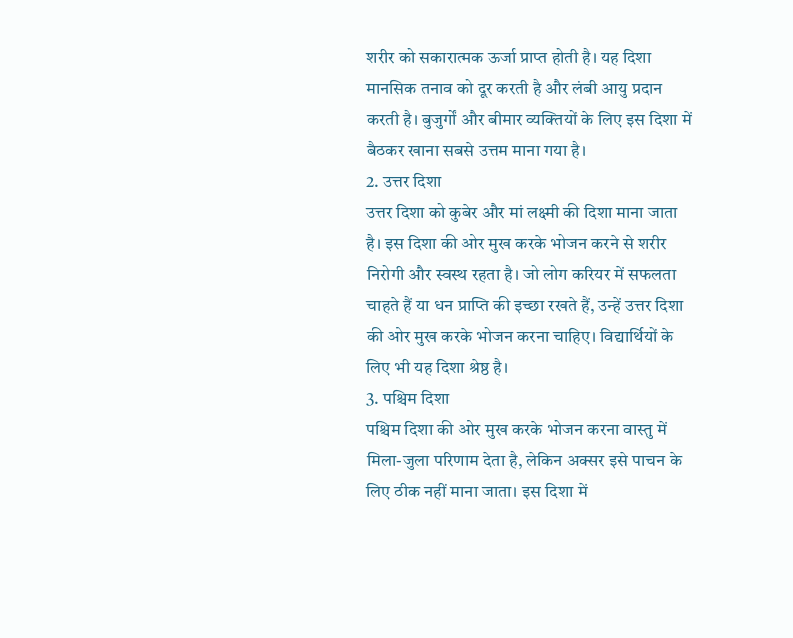शरीर को सकारात्मक ऊर्जा प्राप्त होती है। यह दिशा मानसिक तनाव को दूर करती है और लंबी आयु प्रदान करती है। बुजुर्गों और बीमार व्यक्तियों के लिए इस दिशा में बैठकर खाना सबसे उत्तम माना गया है।
2. उत्तर दिशा
उत्तर दिशा को कुबेर और मां लक्ष्मी की दिशा माना जाता है। इस दिशा की ओर मुख करके भोजन करने से शरीर निरोगी और स्वस्थ रहता है। जो लोग करियर में सफलता चाहते हैं या धन प्राप्ति की इच्छा रखते हैं, उन्हें उत्तर दिशा की ओर मुख करके भोजन करना चाहिए। विद्यार्थियों के लिए भी यह दिशा श्रेष्ठ है।
3. पश्चिम दिशा
पश्चिम दिशा की ओर मुख करके भोजन करना वास्तु में मिला-जुला परिणाम देता है, लेकिन अक्सर इसे पाचन के लिए ठीक नहीं माना जाता। इस दिशा में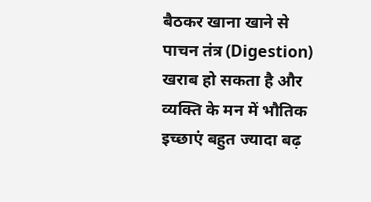बैठकर खाना खाने से पाचन तंत्र (Digestion) खराब हो सकता है और व्यक्ति के मन में भौतिक इच्छाएं बहुत ज्यादा बढ़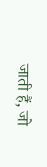जाती हैं, जो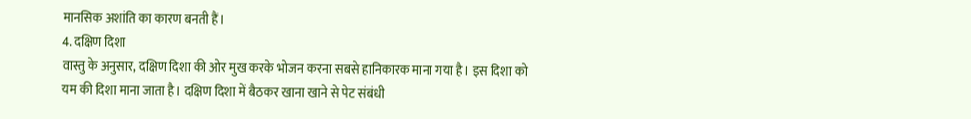मानसिक अशांति का कारण बनती हैं।
4. दक्षिण दिशा
वास्तु के अनुसार, दक्षिण दिशा की ओर मुख करके भोजन करना सबसे हानिकारक माना गया है। इस दिशा को यम की दिशा माना जाता है। दक्षिण दिशा में बैठकर खाना खाने से पेट संबंधी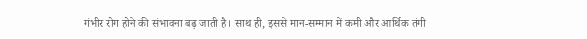गंभीर रोग होने की संभावना बढ़ जाती है। साथ ही, इससे मान-सम्मान में कमी और आर्थिक तंगी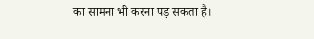का सामना भी करना पड़ सकता है।